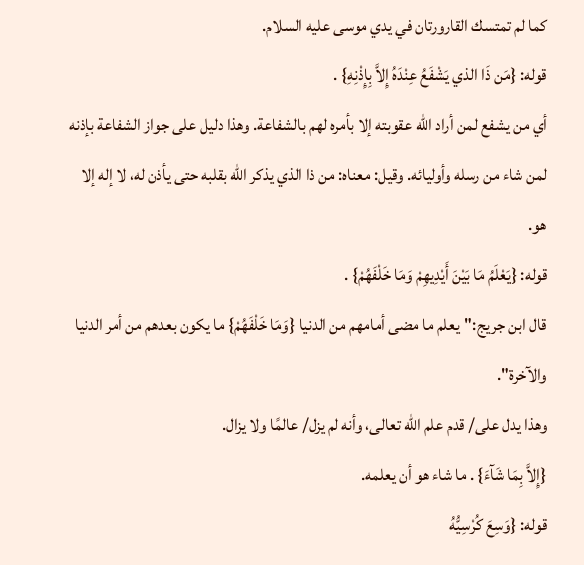كما لم تمتسك القارورتان في يدي موسى عليه السلام.
قوله: {مَن ذَا الذي يَشْفَعُ عِنْدَهُ إِلاَّ بِإِذْنِهِ} .
أي من يشفع لمن أراد الله عقوبته إلا بأمره لهم بالشفاعة. وهذا دليل على جواز الشفاعة بإذنه لمن شاء من رسله وأوليائه. وقيل: معناه: من ذا الذي يذكر الله بقلبه حتى يأذن له، لا إله إلا هو.
قوله: {يَعْلَمُ مَا بَيْنَ أَيْدِيهِمْ وَمَا خَلْفَهُمْ} .
قال ابن جريج:"يعلم ما مضى أمامهم من الدنيا {وَمَا خَلْفَهُمْ} ما يكون بعدهم من أمر الدنيا والآخرة".
وهذا يدل على/ قدم علم الله تعالى، وأنه لم يزل/ عالمًا ولا يزال.
{إِلاَّ بِمَا شَآءَ} . ما شاء هو أن يعلمه.
قوله: {وَسِعَ كُرْسِيُّهُ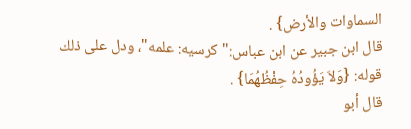السماوات والأرض} .
قال ابن جبير عن ابن عباس:"كرسيه: علمه"، ودل على ذلك قوله: {وَلاَ يَؤُودُهُ حِفْظُهُمَا} .
قال أبو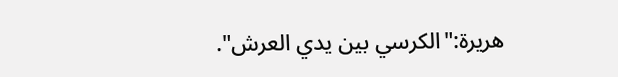هريرة:"الكرسي بين يدي العرش".